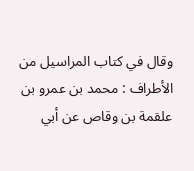وقال في كتاب المراسيل من الأطراف : محمد بن عمرو بن علقمة بن وقاص عن أبي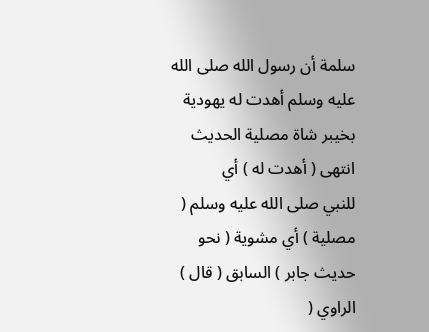سلمة أن رسول الله صلى الله عليه وسلم أهدت له يهودية بخيبر شاة مصلية الحديث انتهى ( أهدت له ) أي
للنبي صلى الله عليه وسلم ( مصلية ) أي مشوية ( نحو حديث جابر ) السابق ( قال ) الراوي (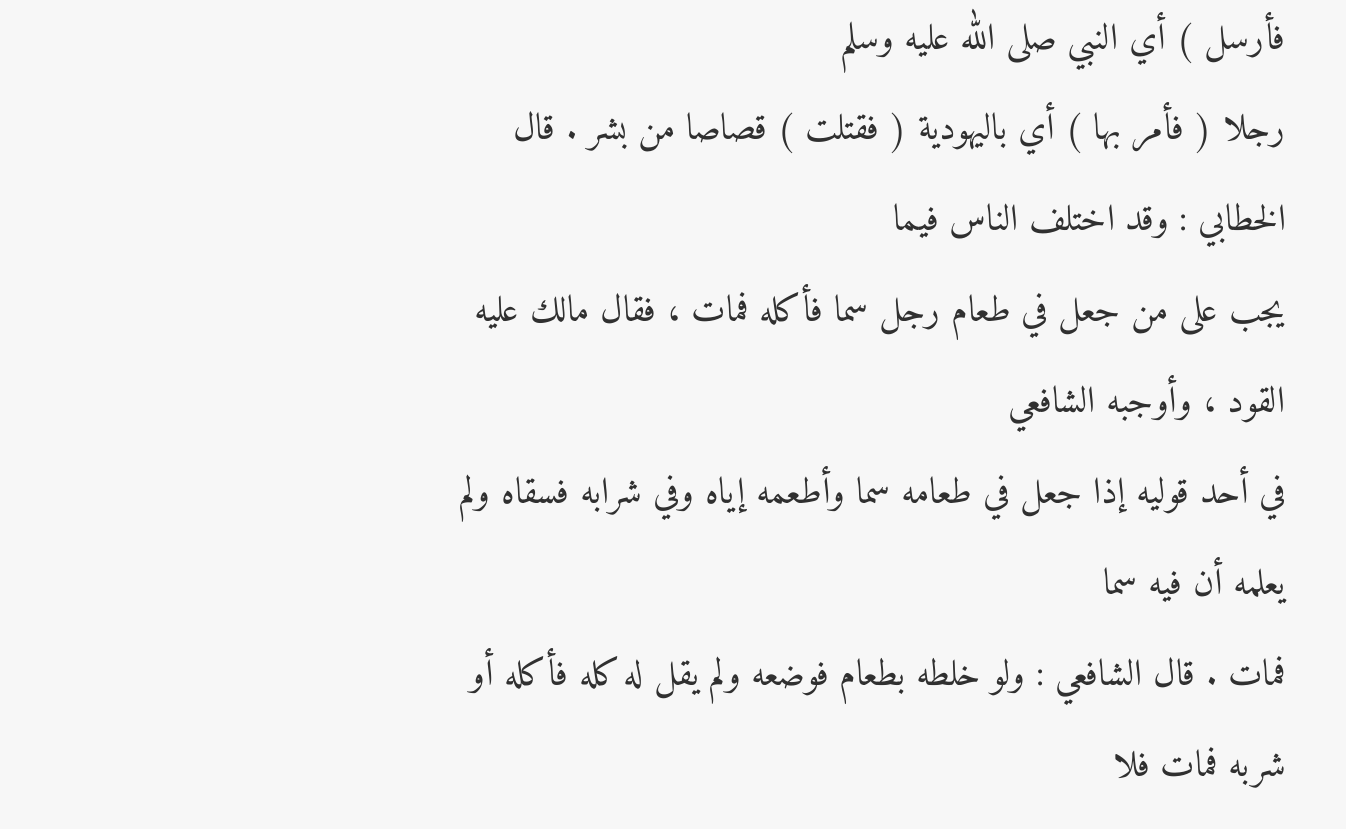فأرسل ) أي النبي صلى الله عليه وسلم
رجلا ( فأمر بها ) أي باليهودية ( فقتلت ) قصاصا من بشر . قال الخطابي : وقد اختلف الناس فيما
يجب على من جعل في طعام رجل سما فأكله فمات ، فقال مالك عليه القود ، وأوجبه الشافعي
في أحد قوليه إذا جعل في طعامه سما وأطعمه إياه وفي شرابه فسقاه ولم يعلمه أن فيه سما
فمات . قال الشافعي : ولو خلطه بطعام فوضعه ولم يقل له كله فأكله أو شربه فمات فلا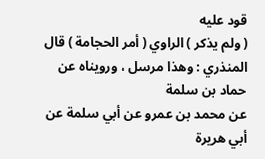قود عليه
( ولم يذكر ) الراوي ( أمر الحجامة ) قال المنذري : وهذا مرسل ، ورويناه عن حماد بن سلمة
عن محمد بن عمرو عن أبي سلمة عن أبي هريرة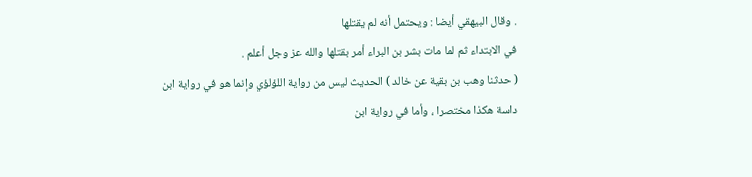. وقال البيهقي أيضا : ويحتمل أنه لم يقتلها
في الابتداء ثم لما مات بشر بن البراء أمر بقتلها والله عز وجل أعلم .
( حدثنا وهب بن بقية عن خالد ) الحديث ليس من رواية اللؤلؤي وإنما هو في رواية ابن
داسة هكذا مختصرا ، وأما في رواية ابن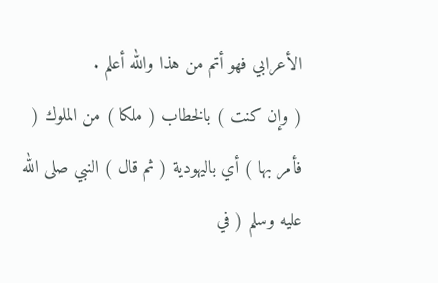الأعرابي فهو أتم من هذا والله أعلم .
( وإن كنت ) بالخطاب ( ملكا ) من الملوك ( فأمر بها ) أي باليهودية ( ثم قال ) النبي صلى الله عليه وسلم ( في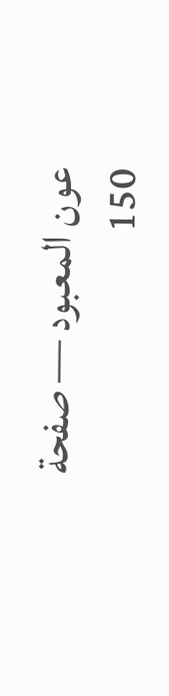عون المعبود — صفحة 150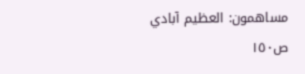مساهمون: العظيم آبادي
ص١٥٠